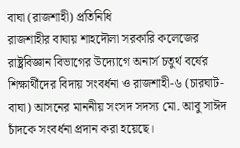বাঘা (রাজশাহী) প্রতিনিধি
রাজশাহীর বাঘায় শাহদৌলা সরকারি কলেজের রাষ্ট্রবিজ্ঞান বিভাগের উদ্যোগে অনার্স চতুর্থ বর্ষের শিক্ষার্থীদের বিদায় সংবর্ধনা ও রাজশাহী-৬ (চারঘাট-বাঘা) আসনের মাননীয় সংসদ সদস্য মো. আবু সাঈদ চাঁদকে সংবর্ধনা প্রদান করা হয়েছে।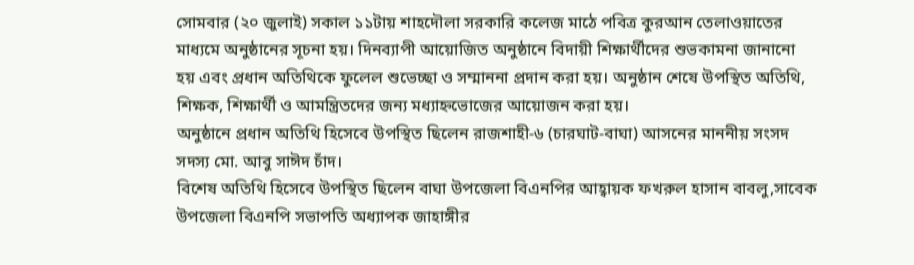সোমবার (২০ জুলাই) সকাল ১১টায় শাহদৌলা সরকারি কলেজ মাঠে পবিত্র কুরআন তেলাওয়াতের মাধ্যমে অনুষ্ঠানের সূচনা হয়। দিনব্যাপী আয়োজিত অনুষ্ঠানে বিদায়ী শিক্ষার্থীদের শুভকামনা জানানো হয় এবং প্রধান অতিথিকে ফুলেল শুভেচ্ছা ও সম্মাননা প্রদান করা হয়। অনুষ্ঠান শেষে উপস্থিত অতিথি, শিক্ষক, শিক্ষার্থী ও আমন্ত্রিতদের জন্য মধ্যাহ্নভোজের আয়োজন করা হয়।
অনুষ্ঠানে প্রধান অতিথি হিসেবে উপস্থিত ছিলেন রাজশাহী-৬ (চারঘাট-বাঘা) আসনের মাননীয় সংসদ সদস্য মো. আবু সাঈদ চাঁদ।
বিশেষ অতিথি হিসেবে উপস্থিত ছিলেন বাঘা উপজেলা বিএনপির আহ্বায়ক ফখরুল হাসান বাবলু,সাবেক উপজেলা বিএনপি সভাপতি অধ্যাপক জাহাঙ্গীর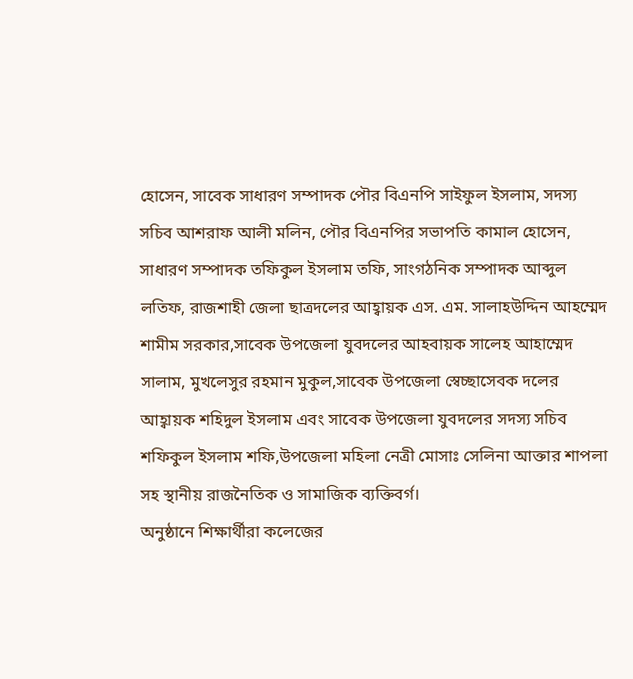হোসেন, সাবেক সাধারণ সম্পাদক পৌর বিএনপি সাইফুল ইসলাম, সদস্য সচিব আশরাফ আলী মলিন, পৌর বিএনপির সভাপতি কামাল হোসেন, সাধারণ সম্পাদক তফিকুল ইসলাম তফি, সাংগঠনিক সম্পাদক আব্দুল লতিফ, রাজশাহী জেলা ছাত্রদলের আহ্বায়ক এস. এম. সালাহউদ্দিন আহম্মেদ শামীম সরকার,সাবেক উপজেলা যুবদলের আহবায়ক সালেহ আহাম্মেদ সালাম, মুখলেসুর রহমান মুকুল,সাবেক উপজেলা স্বেচ্ছাসেবক দলের আহ্বায়ক শহিদুল ইসলাম এবং সাবেক উপজেলা যুবদলের সদস্য সচিব শফিকুল ইসলাম শফি,উপজেলা মহিলা নেত্রী মোসাঃ সেলিনা আক্তার শাপলা সহ স্থানীয় রাজনৈতিক ও সামাজিক ব্যক্তিবর্গ।
অনুষ্ঠানে শিক্ষার্থীরা কলেজের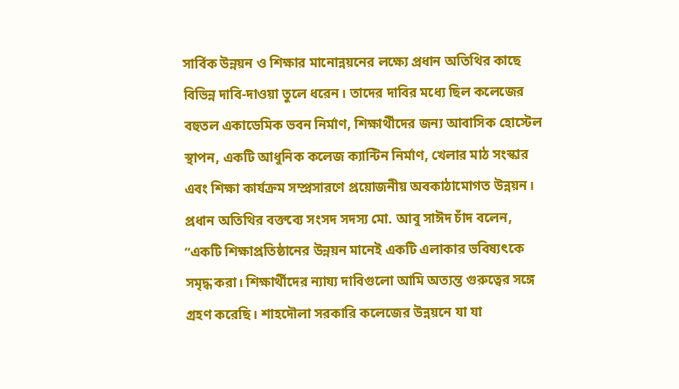সার্বিক উন্নয়ন ও শিক্ষার মানোন্নয়নের লক্ষ্যে প্রধান অতিথির কাছে বিভিন্ন দাবি-দাওয়া তুলে ধরেন। তাদের দাবির মধ্যে ছিল কলেজের বহুতল একাডেমিক ভবন নির্মাণ, শিক্ষার্থীদের জন্য আবাসিক হোস্টেল স্থাপন, একটি আধুনিক কলেজ ক্যান্টিন নির্মাণ, খেলার মাঠ সংস্কার এবং শিক্ষা কার্যক্রম সম্প্রসারণে প্রয়োজনীয় অবকাঠামোগত উন্নয়ন।
প্রধান অতিথির বক্তব্যে সংসদ সদস্য মো. আবু সাঈদ চাঁদ বলেন, “একটি শিক্ষাপ্রতিষ্ঠানের উন্নয়ন মানেই একটি এলাকার ভবিষ্যৎকে সমৃদ্ধ করা। শিক্ষার্থীদের ন্যায্য দাবিগুলো আমি অত্যন্ত গুরুত্বের সঙ্গে গ্রহণ করেছি। শাহদৌলা সরকারি কলেজের উন্নয়নে যা যা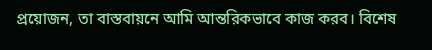প্রয়োজন, তা বাস্তবায়নে আমি আন্তরিকভাবে কাজ করব। বিশেষ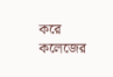করে কলেজের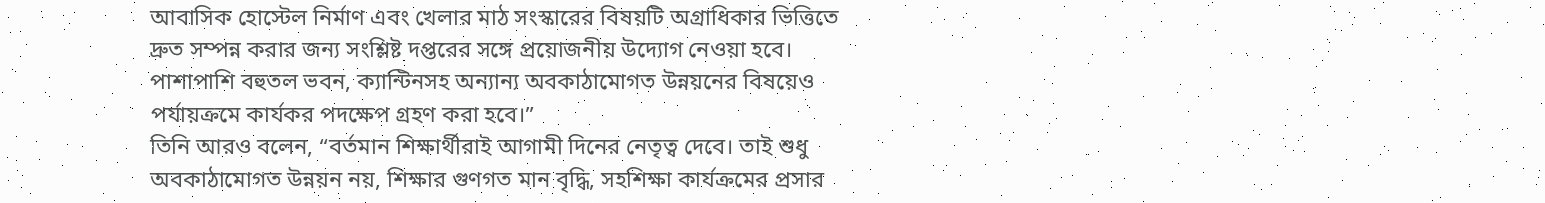আবাসিক হোস্টেল নির্মাণ এবং খেলার মাঠ সংস্কারের বিষয়টি অগ্রাধিকার ভিত্তিতে দ্রুত সম্পন্ন করার জন্য সংশ্লিষ্ট দপ্তরের সঙ্গে প্রয়োজনীয় উদ্যোগ নেওয়া হবে। পাশাপাশি বহুতল ভবন, ক্যান্টিনসহ অন্যান্য অবকাঠামোগত উন্নয়নের বিষয়েও পর্যায়ক্রমে কার্যকর পদক্ষেপ গ্রহণ করা হবে।”
তিনি আরও বলেন, “বর্তমান শিক্ষার্থীরাই আগামী দিনের নেতৃত্ব দেবে। তাই শুধু অবকাঠামোগত উন্নয়ন নয়, শিক্ষার গুণগত মান বৃদ্ধি, সহশিক্ষা কার্যক্রমের প্রসার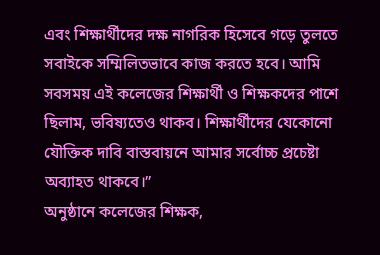এবং শিক্ষার্থীদের দক্ষ নাগরিক হিসেবে গড়ে তুলতে সবাইকে সম্মিলিতভাবে কাজ করতে হবে। আমি সবসময় এই কলেজের শিক্ষার্থী ও শিক্ষকদের পাশে ছিলাম, ভবিষ্যতেও থাকব। শিক্ষার্থীদের যেকোনো যৌক্তিক দাবি বাস্তবায়নে আমার সর্বোচ্চ প্রচেষ্টা অব্যাহত থাকবে।”
অনুষ্ঠানে কলেজের শিক্ষক,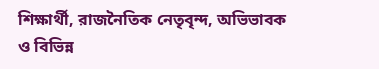শিক্ষার্থী, রাজনৈতিক নেতৃবৃন্দ, অভিভাবক ও বিভিন্ন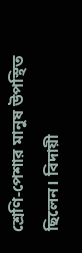শ্রেণি-পেশার মানুষ উপস্থিত ছিলেন। বিদায়ী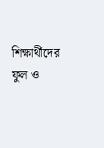শিক্ষার্থীদের ফুল ও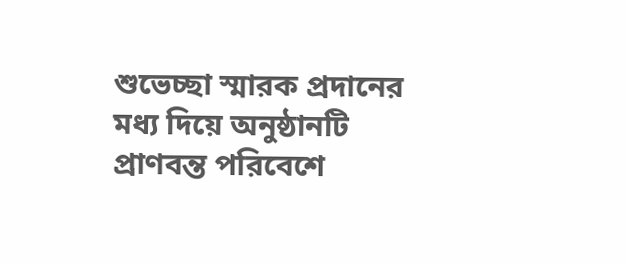শুভেচ্ছা স্মারক প্রদানের মধ্য দিয়ে অনুষ্ঠানটি প্রাণবন্ত পরিবেশে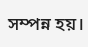সম্পন্ন হয়।